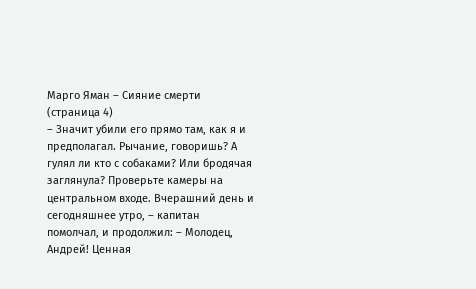Марго Яман – Сияние смерти (страница 4)
– Значит убили его прямо там, как я и предполагал. Рычание, говоришь? А гулял ли кто с собаками? Или бродячая заглянула? Проверьте камеры на центральном входе. Вчерашний день и сегодняшнее утро, – капитан помолчал, и продолжил: – Молодец, Андрей! Ценная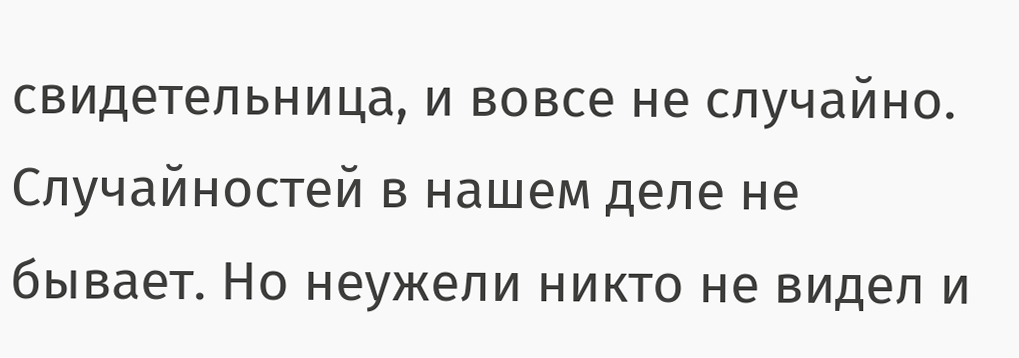свидетельница, и вовсе не случайно. Случайностей в нашем деле не бывает. Но неужели никто не видел и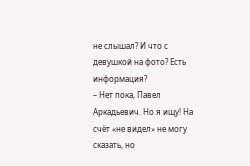не слышал? И что с девушкой на фото? Есть информация?
– Нет пока, Павел Аркадьевич. Но я ищу! На счёт «не видел» не могу сказать, но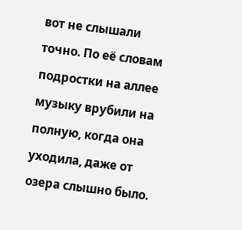вот не слышали точно. По её словам подростки на аллее музыку врубили на полную, когда она уходила, даже от озера слышно было.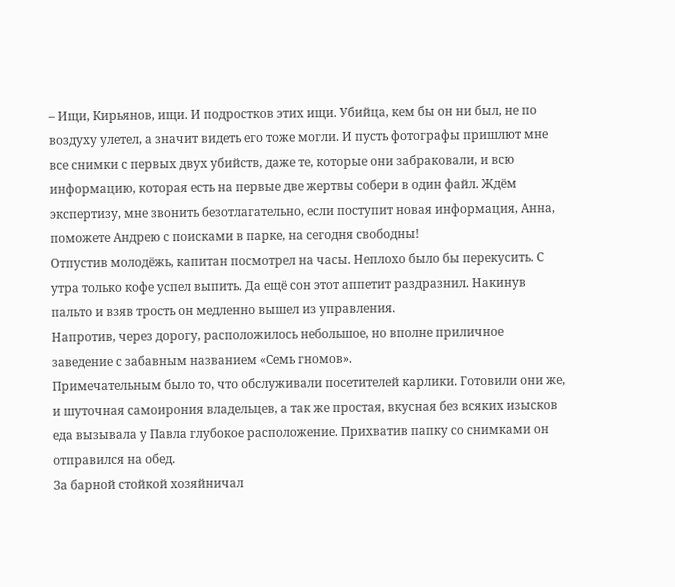– Ищи, Кирьянов, ищи. И подростков этих ищи. Убийца, кем бы он ни был, не по воздуху улетел, а значит видеть его тоже могли. И пусть фотографы пришлют мне все снимки с первых двух убийств, даже те, которые они забраковали, и всю информацию, которая есть на первые две жертвы собери в один файл. Ждём экспертизу, мне звонить безотлагательно, если поступит новая информация, Анна, поможете Андрею с поисками в парке, на сегодня свободны!
Отпустив молодёжь, капитан посмотрел на часы. Неплохо было бы перекусить. С утра только кофе успел выпить. Да ещё сон этот аппетит раздразнил. Накинув пальто и взяв трость он медленно вышел из управления.
Напротив, через дорогу, расположилось небольшое, но вполне приличное заведение с забавным названием «Семь гномов».
Примечательным было то, что обслуживали посетителей карлики. Готовили они же, и шуточная самоирония владельцев, а так же простая, вкусная без всяких изысков еда вызывала у Павла глубокое расположение. Прихватив папку со снимками он отправился на обед.
За барной стойкой хозяйничал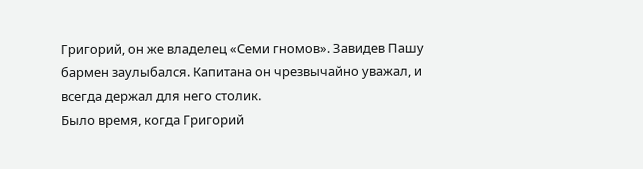Григорий, он же владелец «Семи гномов». Завидев Пашу бармен заулыбался. Капитана он чрезвычайно уважал, и всегда держал для него столик.
Было время, когда Григорий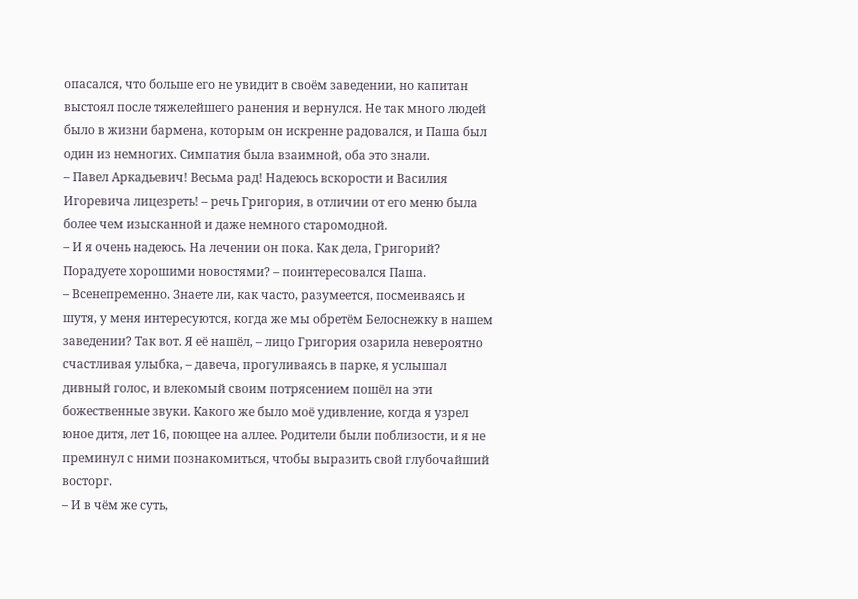опасался, что больше его не увидит в своём заведении, но капитан выстоял после тяжелейшего ранения и вернулся. Не так много людей было в жизни бармена, которым он искренне радовался, и Паша был один из немногих. Симпатия была взаимной, оба это знали.
– Павел Аркадьевич! Весьма рад! Надеюсь вскорости и Василия Игоревича лицезреть! – речь Григория, в отличии от его меню была более чем изысканной и даже немного старомодной.
– И я очень надеюсь. На лечении он пока. Как дела, Григорий? Порадуете хорошими новостями? – поинтересовался Паша.
– Всенепременно. Знаете ли, как часто, разумеется, посмеиваясь и шутя, у меня интересуются, когда же мы обретём Белоснежку в нашем заведении? Так вот. Я её нашёл, – лицо Григория озарила невероятно счастливая улыбка, – давеча, прогуливаясь в парке, я услышал дивный голос, и влекомый своим потрясением пошёл на эти божественные звуки. Какого же было моё удивление, когда я узрел юное дитя, лет 16, поющее на аллее. Родители были поблизости, и я не преминул с ними познакомиться, чтобы выразить свой глубочайший восторг.
– И в чём же суть,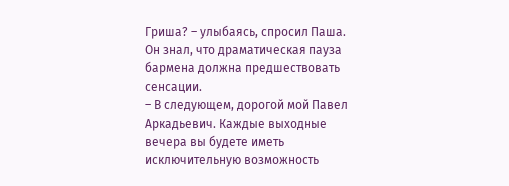Гриша? – улыбаясь, спросил Паша. Он знал, что драматическая пауза бармена должна предшествовать сенсации.
– В следующем, дорогой мой Павел Аркадьевич. Каждые выходные вечера вы будете иметь исключительную возможность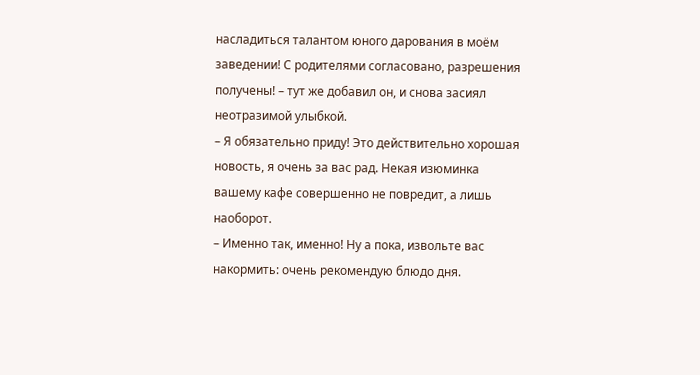насладиться талантом юного дарования в моём заведении! С родителями согласовано, разрешения получены! – тут же добавил он, и снова засиял неотразимой улыбкой.
– Я обязательно приду! Это действительно хорошая новость, я очень за вас рад. Некая изюминка вашему кафе совершенно не повредит, а лишь наоборот.
– Именно так, именно! Ну а пока, извольте вас накормить: очень рекомендую блюдо дня.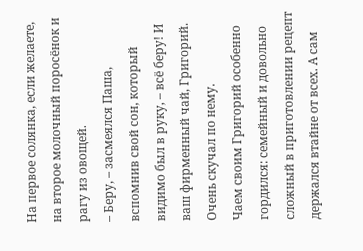На первое солянка, если желаете, на второе молочный поросёнок и рагу из овощей.
– Беру, – засмеялся Паша, вспомнив свой сон, который видимо был в руку, – всё беру! И ваш фирменный чай, Григорий. Очень скучал по нему.
Чаем своим Григорий особенно гордился: семейный и довольно сложный в приготовлении рецепт держался втайне от всех. А сам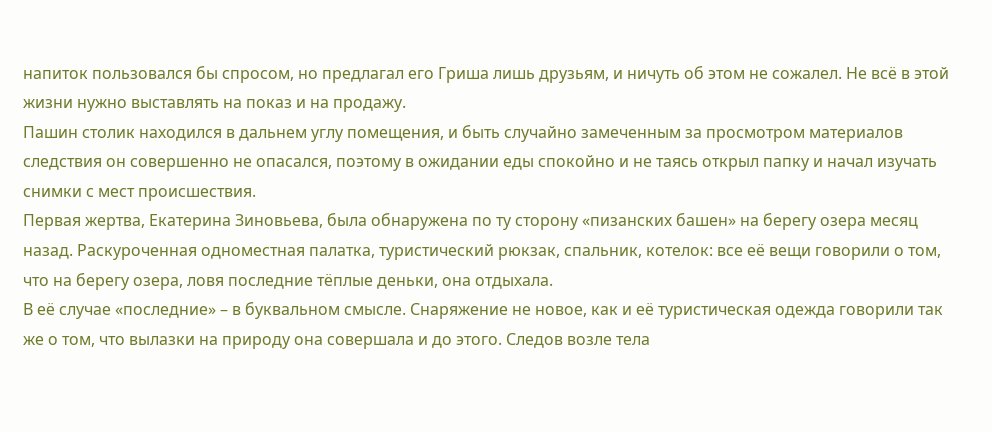напиток пользовался бы спросом, но предлагал его Гриша лишь друзьям, и ничуть об этом не сожалел. Не всё в этой жизни нужно выставлять на показ и на продажу.
Пашин столик находился в дальнем углу помещения, и быть случайно замеченным за просмотром материалов следствия он совершенно не опасался, поэтому в ожидании еды спокойно и не таясь открыл папку и начал изучать снимки с мест происшествия.
Первая жертва, Екатерина Зиновьева, была обнаружена по ту сторону «пизанских башен» на берегу озера месяц назад. Раскуроченная одноместная палатка, туристический рюкзак, спальник, котелок: все её вещи говорили о том, что на берегу озера, ловя последние тёплые деньки, она отдыхала.
В её случае «последние» – в буквальном смысле. Снаряжение не новое, как и её туристическая одежда говорили так же о том, что вылазки на природу она совершала и до этого. Следов возле тела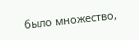было множество,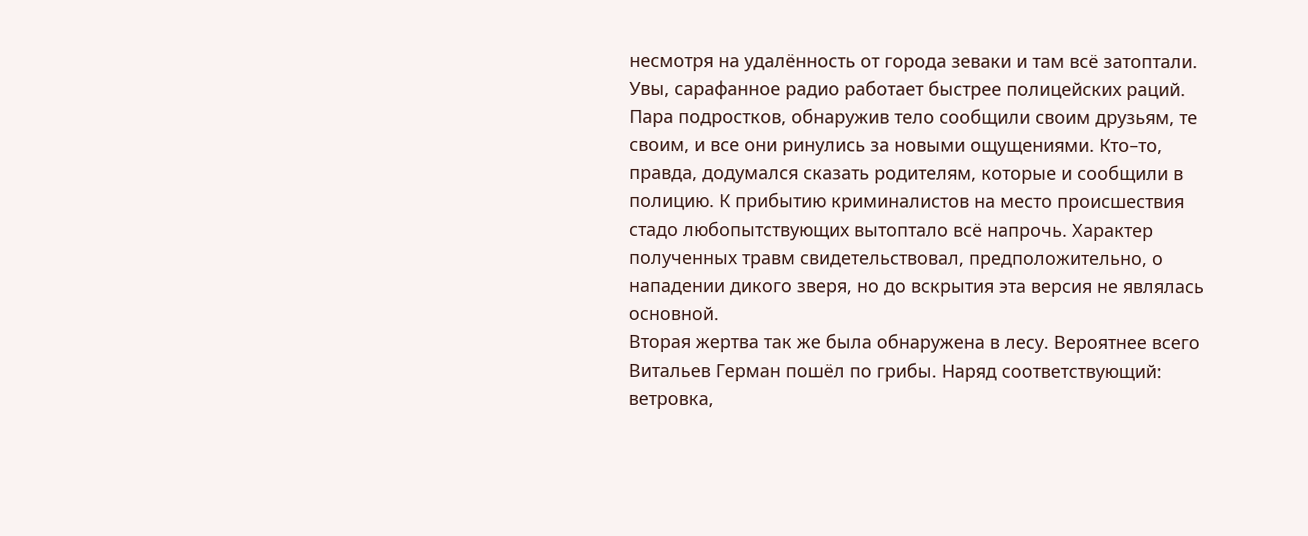несмотря на удалённость от города зеваки и там всё затоптали.
Увы, сарафанное радио работает быстрее полицейских раций. Пара подростков, обнаружив тело сообщили своим друзьям, те своим, и все они ринулись за новыми ощущениями. Кто–то, правда, додумался сказать родителям, которые и сообщили в полицию. К прибытию криминалистов на место происшествия стадо любопытствующих вытоптало всё напрочь. Характер полученных травм свидетельствовал, предположительно, о нападении дикого зверя, но до вскрытия эта версия не являлась основной.
Вторая жертва так же была обнаружена в лесу. Вероятнее всего Витальев Герман пошёл по грибы. Наряд соответствующий: ветровка,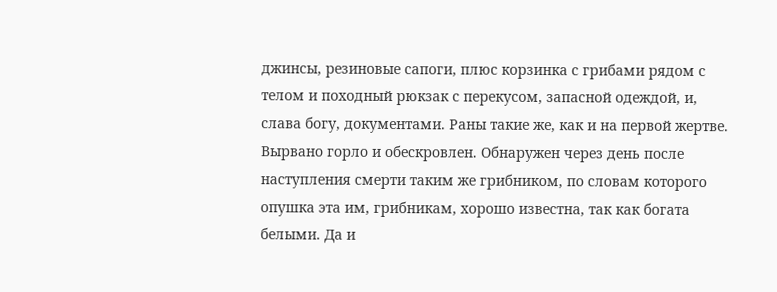джинсы, резиновые сапоги, плюс корзинка с грибами рядом с телом и походный рюкзак с перекусом, запасной одеждой, и, слава богу, документами. Раны такие же, как и на первой жертве. Вырвано горло и обескровлен. Обнаружен через день после наступления смерти таким же грибником, по словам которого опушка эта им, грибникам, хорошо известна, так как богата белыми. Да и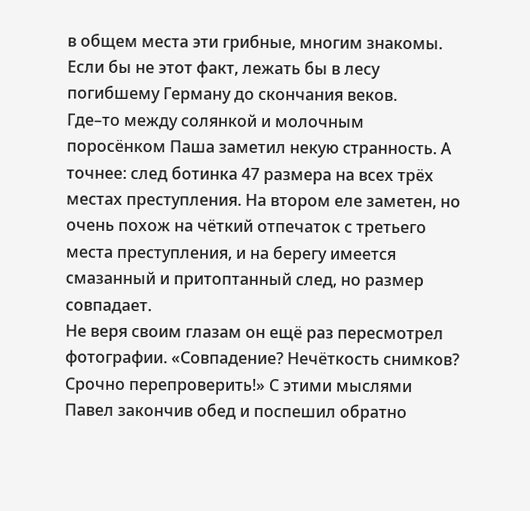в общем места эти грибные, многим знакомы. Если бы не этот факт, лежать бы в лесу погибшему Герману до скончания веков.
Где–то между солянкой и молочным поросёнком Паша заметил некую странность. А точнее: след ботинка 47 размера на всех трёх местах преступления. На втором еле заметен, но очень похож на чёткий отпечаток с третьего места преступления, и на берегу имеется смазанный и притоптанный след, но размер совпадает.
Не веря своим глазам он ещё раз пересмотрел фотографии. «Совпадение? Нечёткость снимков? Срочно перепроверить!» С этими мыслями Павел закончив обед и поспешил обратно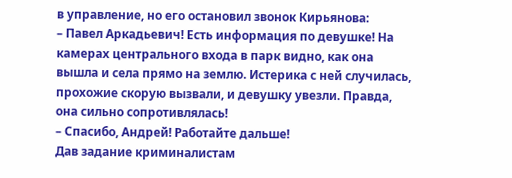в управление, но его остановил звонок Кирьянова:
– Павел Аркадьевич! Есть информация по девушке! На камерах центрального входа в парк видно, как она вышла и села прямо на землю. Истерика с ней случилась, прохожие скорую вызвали, и девушку увезли. Правда, она сильно сопротивлялась!
– Спасибо, Андрей! Работайте дальше!
Дав задание криминалистам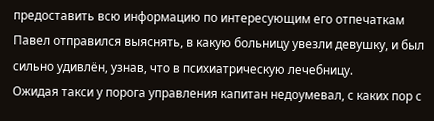предоставить всю информацию по интересующим его отпечаткам Павел отправился выяснять, в какую больницу увезли девушку, и был сильно удивлён, узнав, что в психиатрическую лечебницу.
Ожидая такси у порога управления капитан недоумевал, с каких пор с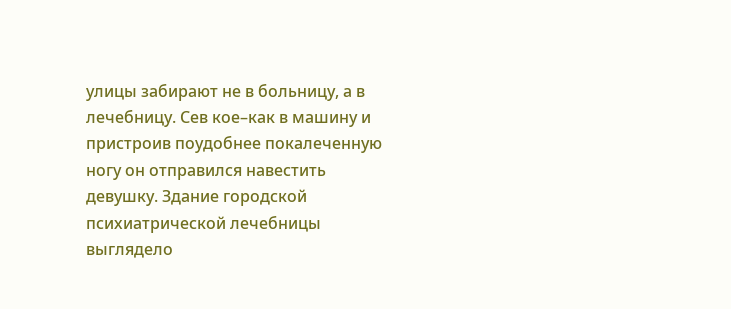улицы забирают не в больницу, а в лечебницу. Сев кое–как в машину и пристроив поудобнее покалеченную ногу он отправился навестить девушку. Здание городской психиатрической лечебницы выглядело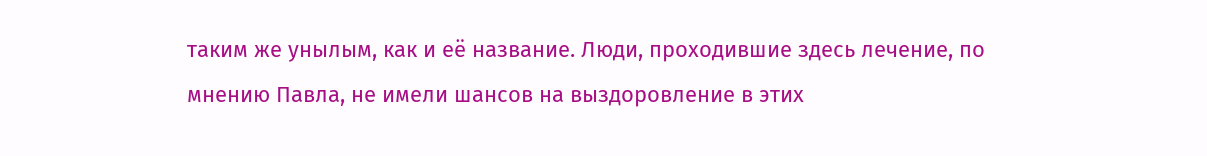таким же унылым, как и её название. Люди, проходившие здесь лечение, по мнению Павла, не имели шансов на выздоровление в этих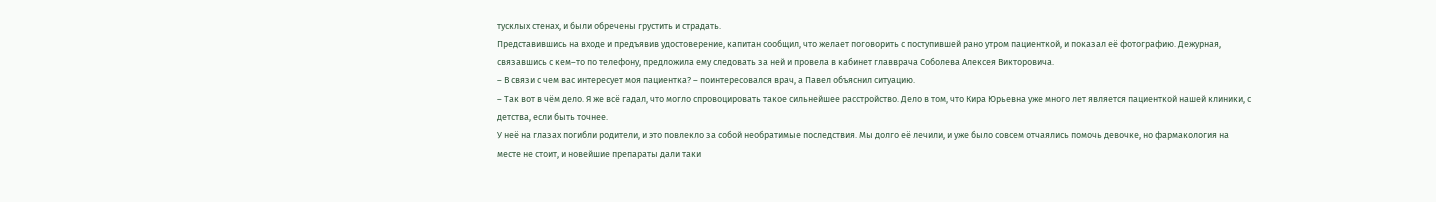тусклых стенах, и были обречены грустить и страдать.
Представившись на входе и предъявив удостоверение, капитан сообщил, что желает поговорить с поступившей рано утром пациенткой, и показал её фотографию. Дежурная, связавшись с кем–то по телефону, предложила ему следовать за ней и провела в кабинет главврача Соболева Алексея Викторовича.
– В связи с чем вас интересует моя пациентка? – поинтересовался врач, а Павел объяснил ситуацию.
– Так вот в чём дело. Я же всё гадал, что могло спровоцировать такое сильнейшее расстройство. Дело в том, что Кира Юрьевна уже много лет является пациенткой нашей клиники, с детства, если быть точнее.
У неё на глазах погибли родители, и это повлекло за собой необратимые последствия. Мы долго её лечили, и уже было совсем отчаялись помочь девочке, но фармакология на месте не стоит, и новейшие препараты дали таки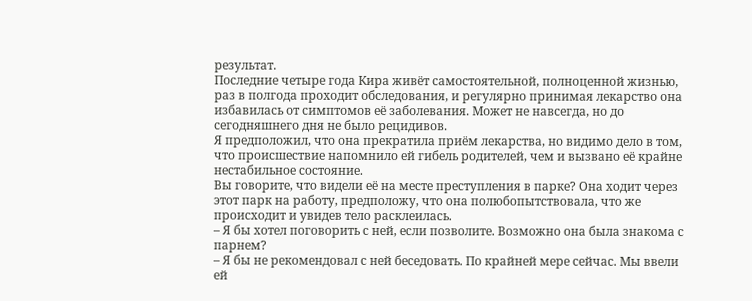результат.
Последние четыре года Кира живёт самостоятельной, полноценной жизнью, раз в полгода проходит обследования, и регулярно принимая лекарство она избавилась от симптомов её заболевания. Может не навсегда, но до сегодняшнего дня не было рецидивов.
Я предположил, что она прекратила приём лекарства, но видимо дело в том, что происшествие напомнило ей гибель родителей, чем и вызвано её крайне нестабильное состояние.
Вы говорите, что видели её на месте преступления в парке? Она ходит через этот парк на работу, предположу, что она полюбопытствовала, что же происходит и увидев тело расклеилась.
– Я бы хотел поговорить с ней, если позволите. Возможно она была знакома с парнем?
– Я бы не рекомендовал с ней беседовать. По крайней мере сейчас. Мы ввели ей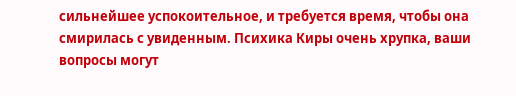сильнейшее успокоительное, и требуется время, чтобы она смирилась с увиденным. Психика Киры очень хрупка, ваши вопросы могут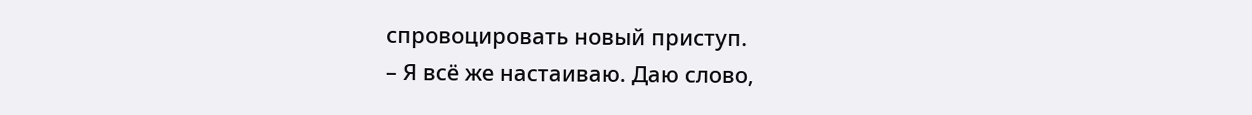спровоцировать новый приступ.
– Я всё же настаиваю. Даю слово,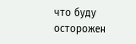что буду осторожен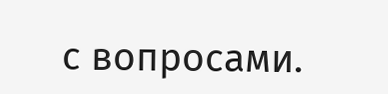с вопросами.